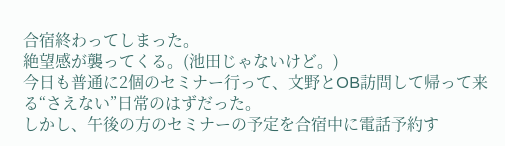合宿終わってしまった。
絶望感が襲ってくる。(池田じゃないけど。)
今日も普通に2個のセミナー行って、文野とOB訪問して帰って来る“さえない”日常のはずだった。
しかし、午後の方のセミナーの予定を合宿中に電話予約す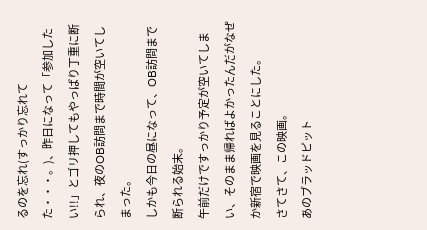るのを忘れ(すっかり忘れてた・・・。)、昨日になって「参加したい!!」とゴリ押してもやっぱり丁重に断られ、夜のOB訪問まで時間が空いてしまった。
しかも今日の昼になって、OB訪問まで断られる始末。
午前だけですっかり予定が空いてしまい、そのまま帰ればよかったんだがなぜか新宿で映画を見ることにした。
さてさて、この映画。
あのブラッドピット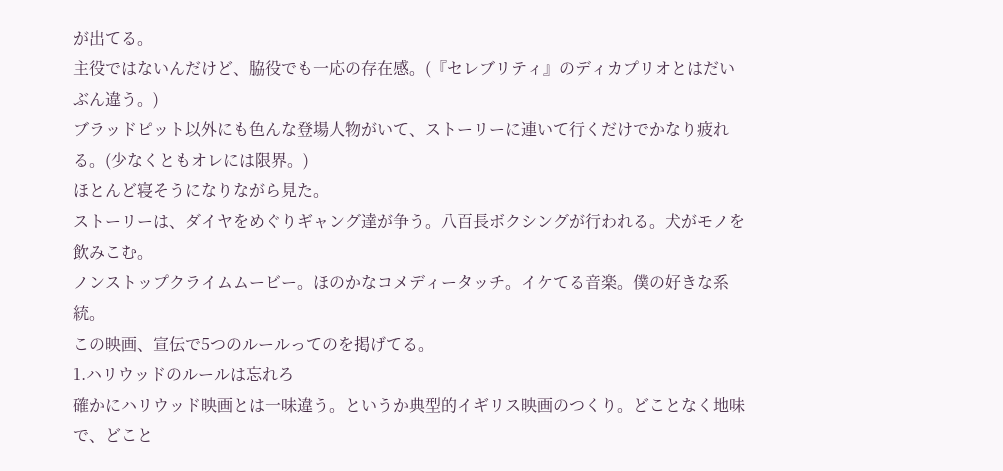が出てる。
主役ではないんだけど、脇役でも一応の存在感。(『セレブリティ』のディカプリオとはだいぶん違う。)
ブラッドピット以外にも色んな登場人物がいて、ストーリーに連いて行くだけでかなり疲れる。(少なくともオレには限界。)
ほとんど寝そうになりながら見た。
ストーリーは、ダイヤをめぐりギャング達が争う。八百長ボクシングが行われる。犬がモノを飲みこむ。
ノンストップクライムムービー。ほのかなコメディータッチ。イケてる音楽。僕の好きな系統。
この映画、宣伝で5つのルールってのを掲げてる。
1.ハリウッドのルールは忘れろ
確かにハリウッド映画とは一味違う。というか典型的イギリス映画のつくり。どことなく地味で、どこと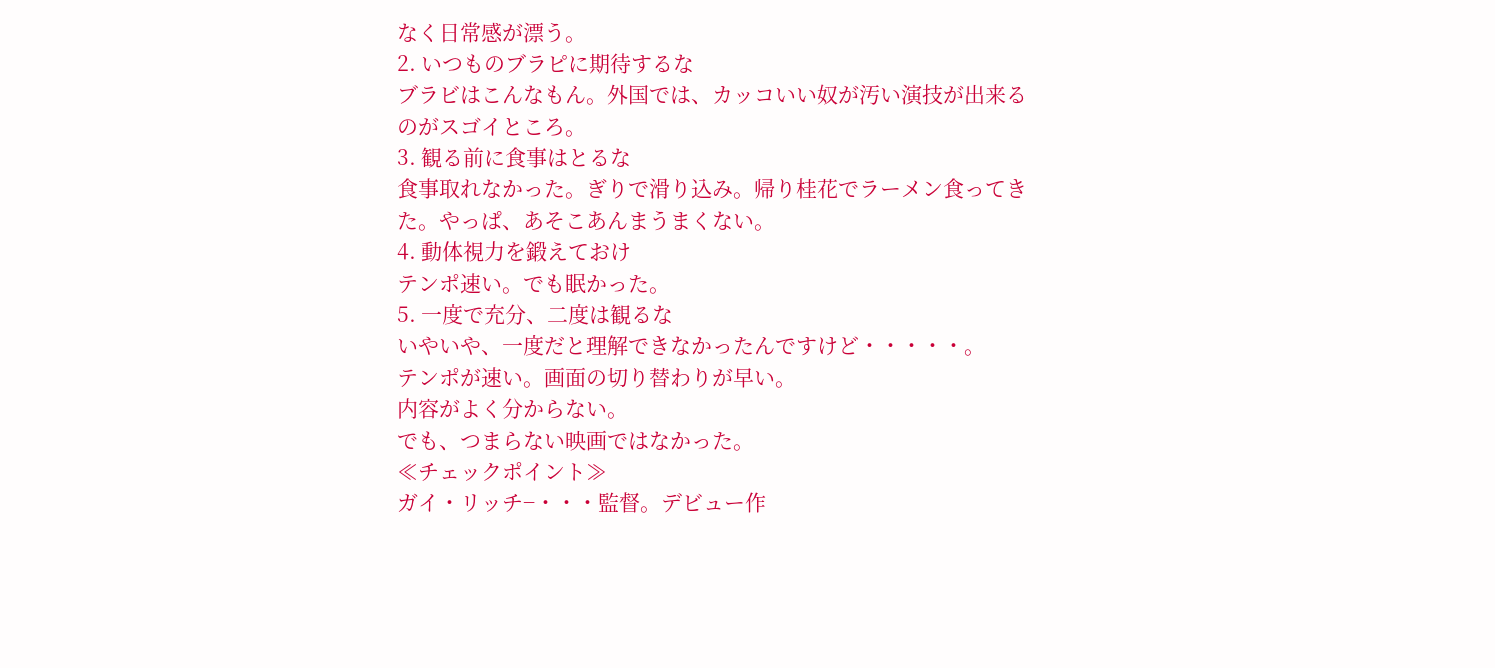なく日常感が漂う。
2. いつものブラピに期待するな
ブラビはこんなもん。外国では、カッコいい奴が汚い演技が出来るのがスゴイところ。
3. 観る前に食事はとるな
食事取れなかった。ぎりで滑り込み。帰り桂花でラーメン食ってきた。やっぱ、あそこあんまうまくない。
4. 動体視力を鍛えておけ
テンポ速い。でも眠かった。
5. 一度で充分、二度は観るな
いやいや、一度だと理解できなかったんですけど・・・・・。
テンポが速い。画面の切り替わりが早い。
内容がよく分からない。
でも、つまらない映画ではなかった。
≪チェックポイント≫
ガイ・リッチ−・・・監督。デビュー作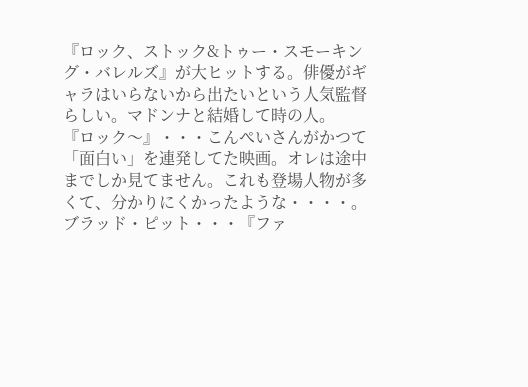『ロック、ストック&トゥー・スモーキング・バレルズ』が大ヒットする。俳優がギャラはいらないから出たいという人気監督らしい。マドンナと結婚して時の人。
『ロック〜』・・・こんぺいさんがかつて「面白い」を連発してた映画。オレは途中までしか見てません。これも登場人物が多くて、分かりにくかったような・・・・。
ブラッド・ピット・・・『ファ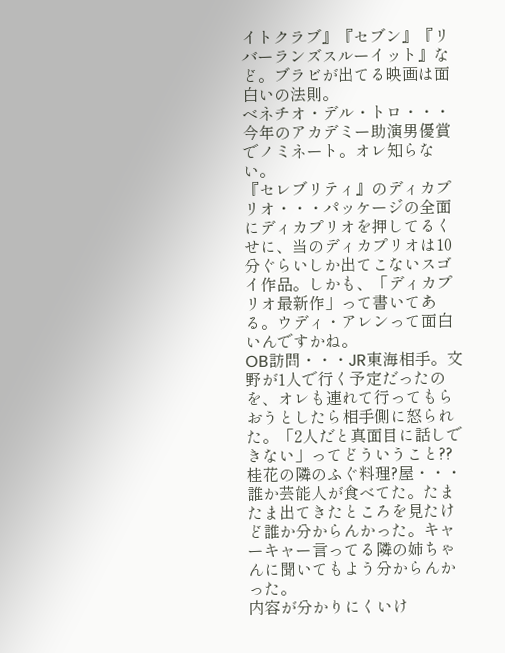イトクラブ』『セブン』『リバーランズスルーイット』など。ブラビが出てる映画は面白いの法則。
ベネチオ・デル・トロ・・・今年のアカデミー助演男優賞でノミネート。オレ知らない。
『セレブリティ』のディカプリオ・・・パッケージの全面にディカプリオを押してるくせに、当のディカプリオは10分ぐらいしか出てこないスゴイ作品。しかも、「ディカプリオ最新作」って書いてある。ウディ・アレンって面白いんですかね。
OB訪問・・・JR東海相手。文野が1人で行く予定だったのを、オレも連れて行ってもらおうとしたら相手側に怒られた。「2人だと真面目に話しできない」ってどういうこと??
桂花の隣のふぐ料理?屋・・・誰か芸能人が食べてた。たまたま出てきたところを見たけど誰か分からんかった。キャーキャー言ってる隣の姉ちゃんに聞いてもよう分からんかった。
内容が分かりにくいけ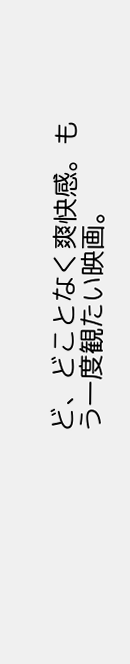ど、どことなく爽快感。もう一度観たい映画。